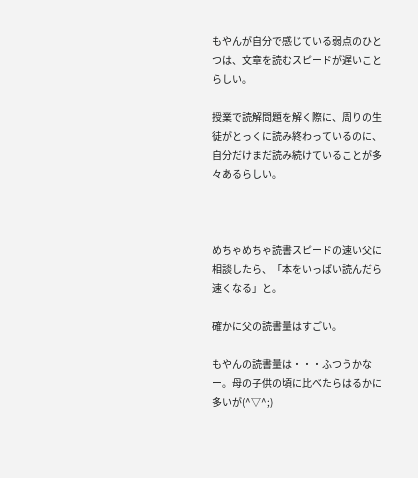もやんが自分で感じている弱点のひとつは、文章を読むスピードが遅いことらしい。

授業で読解問題を解く際に、周りの生徒がとっくに読み終わっているのに、自分だけまだ読み続けていることが多々あるらしい。



めちゃめちゃ読書スピードの速い父に相談したら、「本をいっぱい読んだら速くなる」と。

確かに父の読書量はすごい。

もやんの読書量は・・・ふつうかなー。母の子供の頃に比べたらはるかに多いが(^▽^;)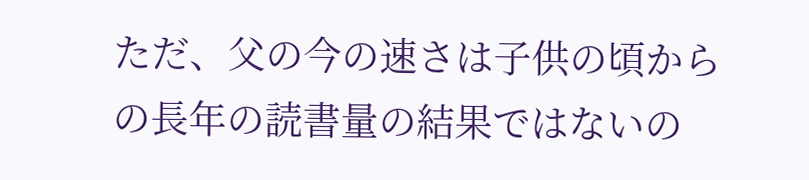ただ、父の今の速さは子供の頃からの長年の読書量の結果ではないの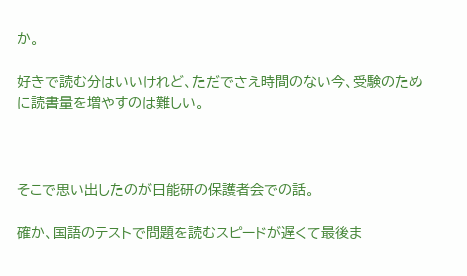か。

好きで読む分はいいけれど、ただでさえ時間のない今、受験のために読書量を増やすのは難しい。



そこで思い出したのが日能研の保護者会での話。

確か、国語のテストで問題を読むスピードが遅くて最後ま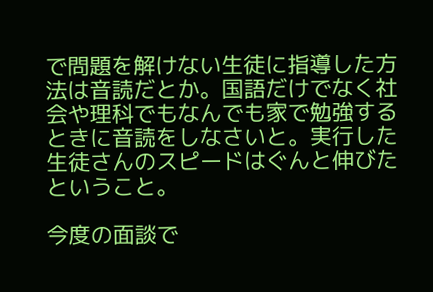で問題を解けない生徒に指導した方法は音読だとか。国語だけでなく社会や理科でもなんでも家で勉強するときに音読をしなさいと。実行した生徒さんのスピードはぐんと伸びたということ。

今度の面談で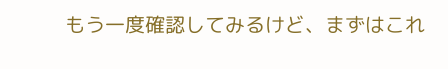もう一度確認してみるけど、まずはこれ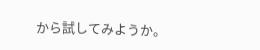から試してみようか。